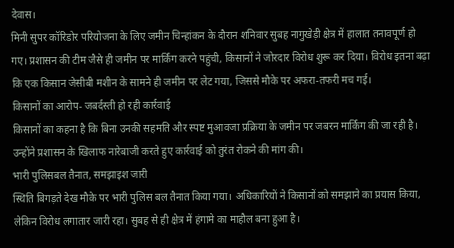देवास।
मिनी सुपर कॉरिडोर परियोजना के लिए जमीन चिन्हांकन के दौरान शनिवार सुबह नागुखेड़ी क्षेत्र में हालात तनावपूर्ण हो गए। प्रशासन की टीम जैसे ही जमीन पर मार्किंग करने पहुंची, किसानों ने जोरदार विरोध शुरू कर दिया। विरोध इतना बढ़ा कि एक किसान जेसीबी मशीन के सामने ही जमीन पर लेट गया, जिससे मौके पर अफरा-तफरी मच गई।
किसानों का आरोप- जबर्दस्ती हो रही कार्रवाई
किसानों का कहना है कि बिना उनकी सहमति और स्पष्ट मुआवजा प्रक्रिया के जमीन पर जबरन मार्किंग की जा रही है। उन्होंने प्रशासन के खिलाफ नारेबाजी करते हुए कार्रवाई को तुरंत रोकने की मांग की।
भारी पुलिसबल तैनात, समझाइश जारी
स्थिति बिगड़ते देख मौके पर भारी पुलिस बल तैनात किया गया। अधिकारियों ने किसानों को समझाने का प्रयास किया, लेकिन विरोध लगातार जारी रहा। सुबह से ही क्षेत्र में हंगामे का माहौल बना हुआ है।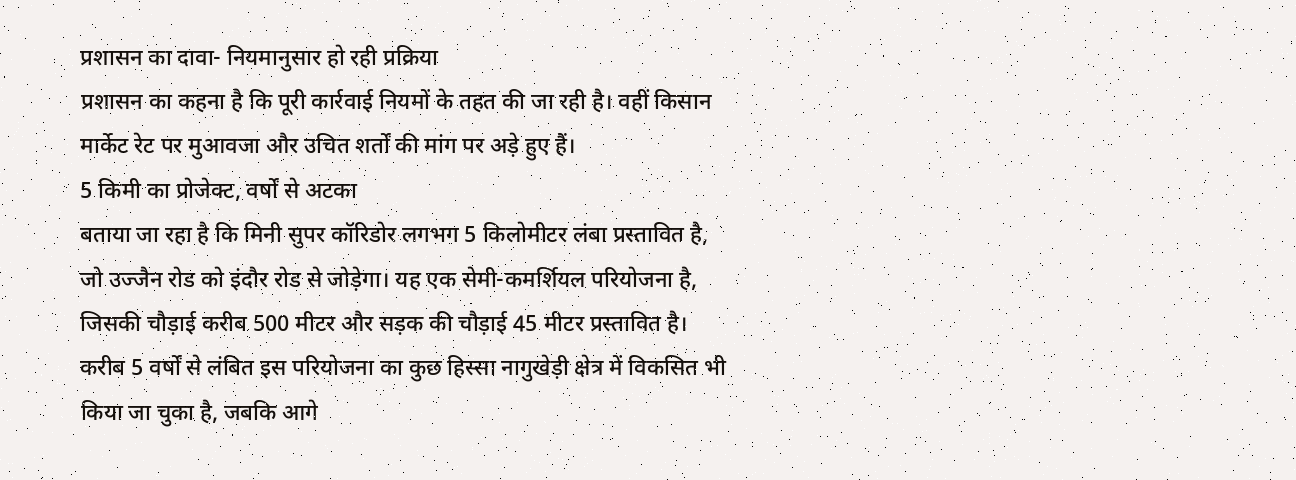प्रशासन का दावा- नियमानुसार हो रही प्रक्रिया
प्रशासन का कहना है कि पूरी कार्रवाई नियमों के तहत की जा रही है। वहीं किसान मार्केट रेट पर मुआवजा और उचित शर्तों की मांग पर अड़े हुए हैं।
5 किमी का प्रोजेक्ट, वर्षों से अटका
बताया जा रहा है कि मिनी सुपर कॉरिडोर लगभग 5 किलोमीटर लंबा प्रस्तावित है, जो उज्जैन रोड को इंदौर रोड से जोड़ेगा। यह एक सेमी-कमर्शियल परियोजना है, जिसकी चौड़ाई करीब 500 मीटर और सड़क की चौड़ाई 45 मीटर प्रस्तावित है। करीब 5 वर्षों से लंबित इस परियोजना का कुछ हिस्सा नागुखेड़ी क्षेत्र में विकसित भी किया जा चुका है, जबकि आगे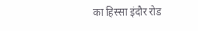का हिस्सा इंदौर रोड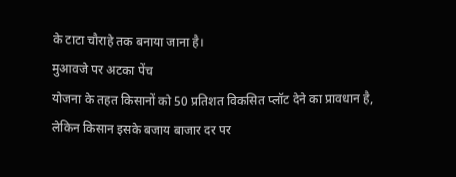के टाटा चौराहे तक बनाया जाना है।
मुआवजे पर अटका पेंच
योजना के तहत किसानों को 50 प्रतिशत विकसित प्लॉट देने का प्रावधान है, लेकिन किसान इसके बजाय बाजार दर पर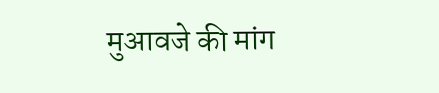मुआवजे की मांग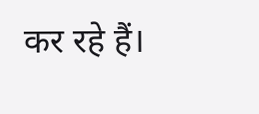कर रहे हैं।